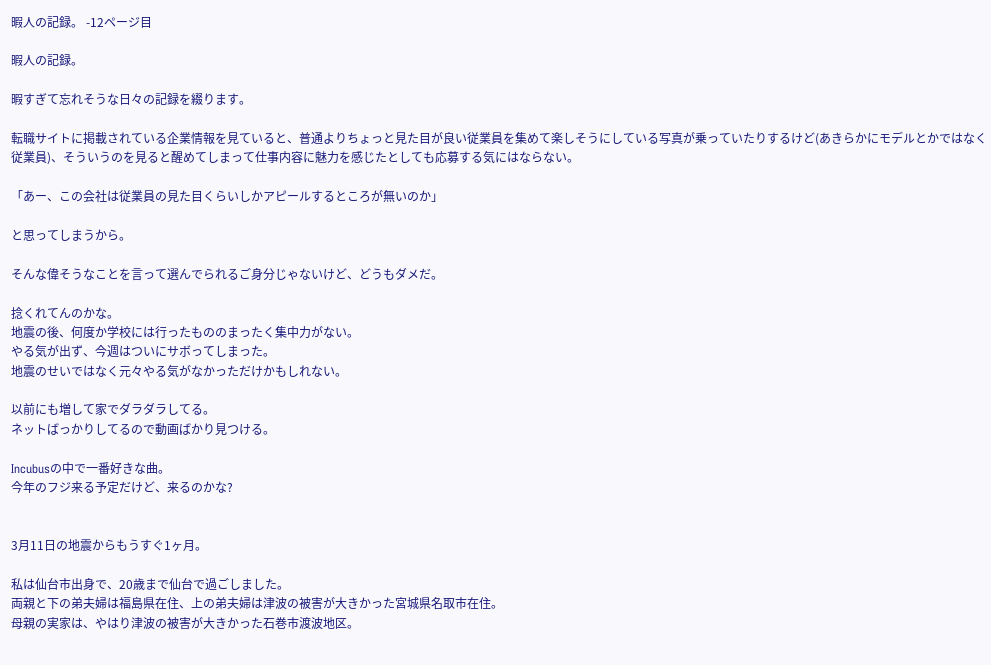暇人の記録。 -12ページ目

暇人の記録。

暇すぎて忘れそうな日々の記録を綴ります。

転職サイトに掲載されている企業情報を見ていると、普通よりちょっと見た目が良い従業員を集めて楽しそうにしている写真が乗っていたりするけど(あきらかにモデルとかではなく従業員)、そういうのを見ると醒めてしまって仕事内容に魅力を感じたとしても応募する気にはならない。

「あー、この会社は従業員の見た目くらいしかアピールするところが無いのか」

と思ってしまうから。

そんな偉そうなことを言って選んでられるご身分じゃないけど、どうもダメだ。

捻くれてんのかな。
地震の後、何度か学校には行ったもののまったく集中力がない。
やる気が出ず、今週はついにサボってしまった。
地震のせいではなく元々やる気がなかっただけかもしれない。

以前にも増して家でダラダラしてる。
ネットばっかりしてるので動画ばかり見つける。

Incubusの中で一番好きな曲。
今年のフジ来る予定だけど、来るのかな?


3月11日の地震からもうすぐ1ヶ月。

私は仙台市出身で、20歳まで仙台で過ごしました。
両親と下の弟夫婦は福島県在住、上の弟夫婦は津波の被害が大きかった宮城県名取市在住。
母親の実家は、やはり津波の被害が大きかった石巻市渡波地区。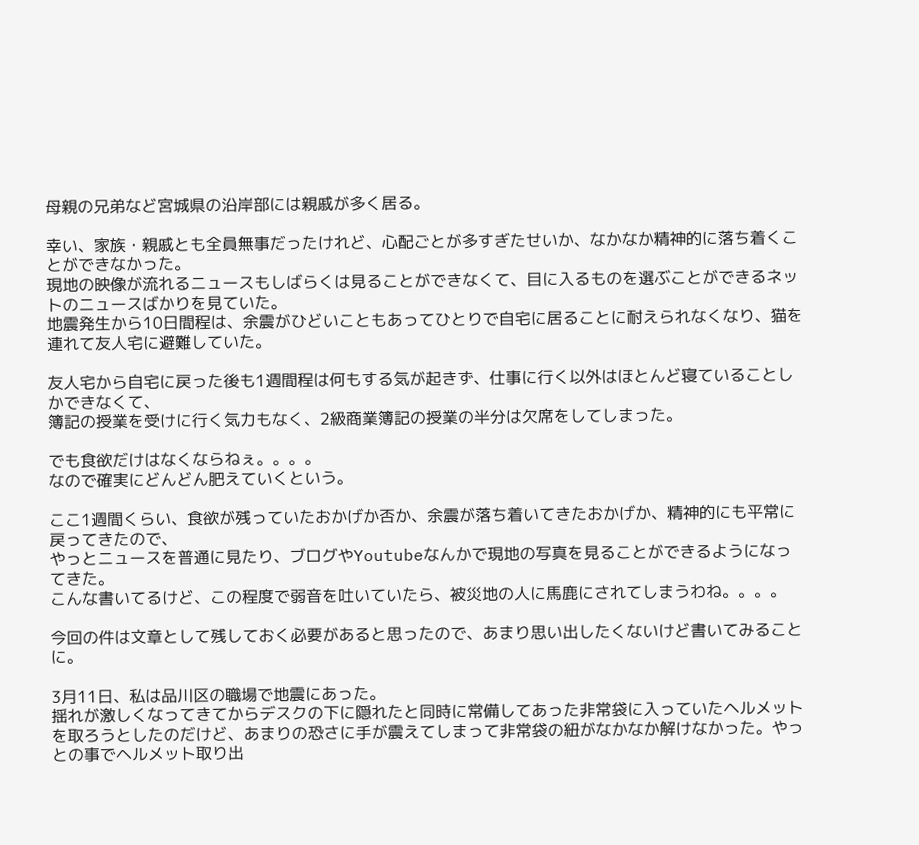母親の兄弟など宮城県の沿岸部には親戚が多く居る。

幸い、家族・親戚とも全員無事だったけれど、心配ごとが多すぎたせいか、なかなか精神的に落ち着くことができなかった。
現地の映像が流れるニュースもしばらくは見ることができなくて、目に入るものを選ぶことができるネットのニュースばかりを見ていた。
地震発生から10日間程は、余震がひどいこともあってひとりで自宅に居ることに耐えられなくなり、猫を連れて友人宅に避難していた。

友人宅から自宅に戻った後も1週間程は何もする気が起きず、仕事に行く以外はほとんど寝ていることしかできなくて、
簿記の授業を受けに行く気力もなく、2級商業簿記の授業の半分は欠席をしてしまった。

でも食欲だけはなくならねぇ。。。。
なので確実にどんどん肥えていくという。

ここ1週間くらい、食欲が残っていたおかげか否か、余震が落ち着いてきたおかげか、精神的にも平常に戻ってきたので、
やっとニュースを普通に見たり、ブログやYoutubeなんかで現地の写真を見ることができるようになってきた。
こんな書いてるけど、この程度で弱音を吐いていたら、被災地の人に馬鹿にされてしまうわね。。。。

今回の件は文章として残しておく必要があると思ったので、あまり思い出したくないけど書いてみることに。

3月11日、私は品川区の職場で地震にあった。
揺れが激しくなってきてからデスクの下に隠れたと同時に常備してあった非常袋に入っていたヘルメットを取ろうとしたのだけど、あまりの恐さに手が震えてしまって非常袋の紐がなかなか解けなかった。やっとの事でヘルメット取り出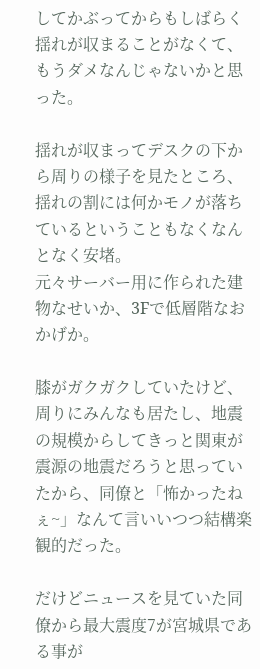してかぶってからもしばらく揺れが収まることがなくて、もうダメなんじゃないかと思った。

揺れが収まってデスクの下から周りの様子を見たところ、揺れの割には何かモノが落ちているということもなくなんとなく安堵。
元々サーバー用に作られた建物なせいか、3Fで低層階なおかげか。

膝がガクガクしていたけど、周りにみんなも居たし、地震の規模からしてきっと関東が震源の地震だろうと思っていたから、同僚と「怖かったねぇ~」なんて言いいつつ結構楽観的だった。

だけどニュースを見ていた同僚から最大震度7が宮城県である事が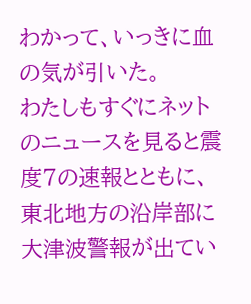わかって、いっきに血の気が引いた。
わたしもすぐにネットのニュースを見ると震度7の速報とともに、東北地方の沿岸部に大津波警報が出てい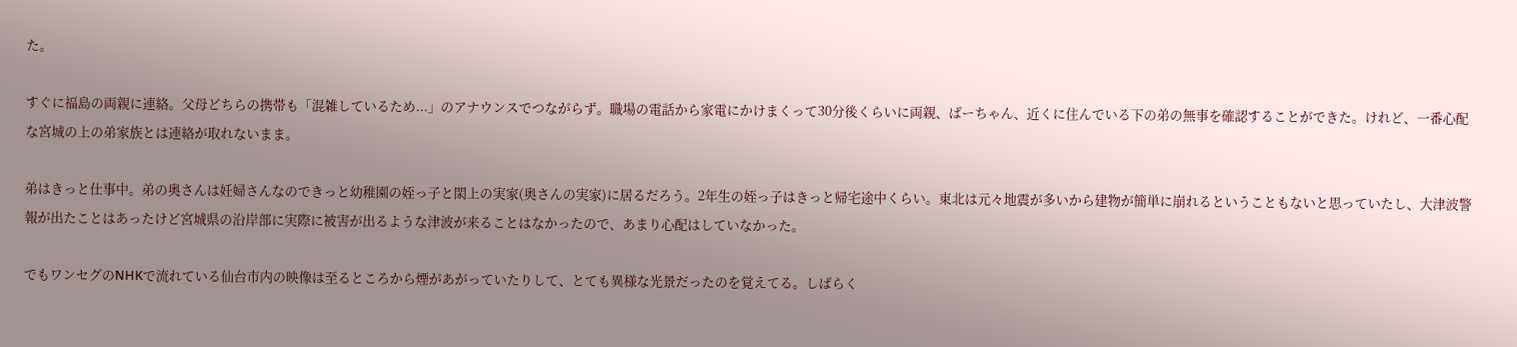た。

すぐに福島の両親に連絡。父母どちらの携帯も「混雑しているため...」のアナウンスでつながらず。職場の電話から家電にかけまくって30分後くらいに両親、ばーちゃん、近くに住んでいる下の弟の無事を確認することができた。けれど、一番心配な宮城の上の弟家族とは連絡が取れないまま。

弟はきっと仕事中。弟の奥さんは妊婦さんなのできっと幼稚園の姪っ子と閖上の実家(奥さんの実家)に居るだろう。2年生の姪っ子はきっと帰宅途中くらい。東北は元々地震が多いから建物が簡単に崩れるということもないと思っていたし、大津波警報が出たことはあったけど宮城県の沿岸部に実際に被害が出るような津波が来ることはなかったので、あまり心配はしていなかった。

でもワンセグのNHKで流れている仙台市内の映像は至るところから煙があがっていたりして、とても異様な光景だったのを覚えてる。しばらく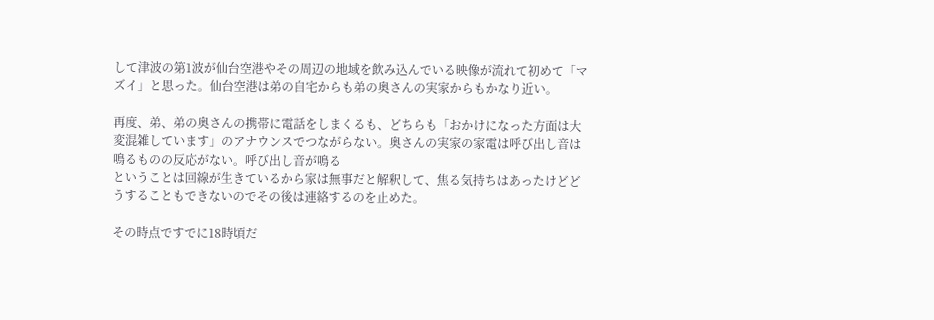して津波の第1波が仙台空港やその周辺の地域を飲み込んでいる映像が流れて初めて「マズイ」と思った。仙台空港は弟の自宅からも弟の奥さんの実家からもかなり近い。

再度、弟、弟の奥さんの携帯に電話をしまくるも、どちらも「おかけになった方面は大変混雑しています」のアナウンスでつながらない。奥さんの実家の家電は呼び出し音は鳴るものの反応がない。呼び出し音が鳴る
ということは回線が生きているから家は無事だと解釈して、焦る気持ちはあったけどどうすることもできないのでその後は連絡するのを止めた。

その時点ですでに18時頃だ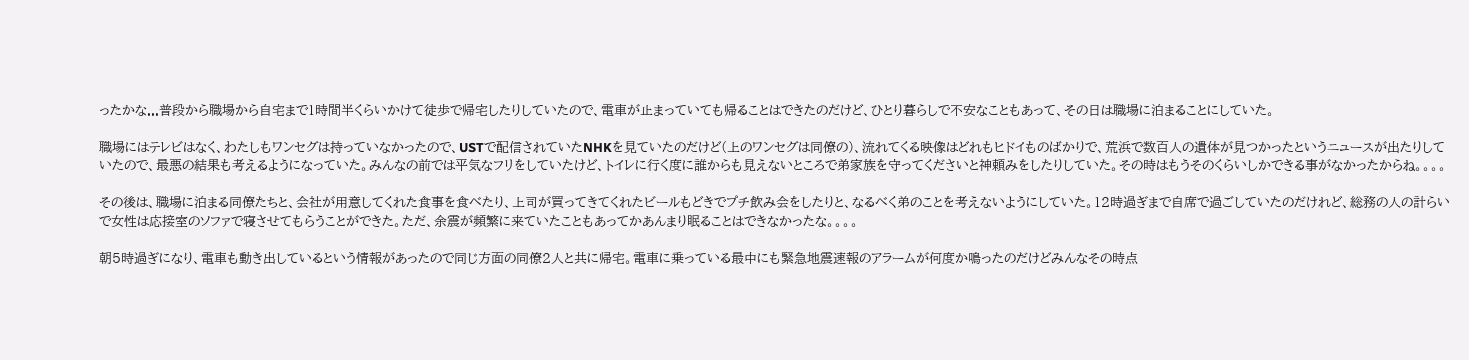ったかな...普段から職場から自宅まで1時間半くらいかけて徒歩で帰宅したりしていたので、電車が止まっていても帰ることはできたのだけど、ひとり暮らしで不安なこともあって、その日は職場に泊まることにしていた。

職場にはテレビはなく、わたしもワンセグは持っていなかったので、USTで配信されていたNHKを見ていたのだけど(上のワンセグは同僚の)、流れてくる映像はどれもヒドイものばかりで、荒浜で数百人の遺体が見つかったというニュースが出たりしていたので、最悪の結果も考えるようになっていた。みんなの前では平気なフリをしていたけど、トイレに行く度に誰からも見えないところで弟家族を守ってくださいと神頼みをしたりしていた。その時はもうそのくらいしかできる事がなかったからね。。。。

その後は、職場に泊まる同僚たちと、会社が用意してくれた食事を食べたり、上司が買ってきてくれたビールもどきでプチ飲み会をしたりと、なるべく弟のことを考えないようにしていた。12時過ぎまで自席で過ごしていたのだけれど、総務の人の計らいで女性は応接室のソファで寝させてもらうことができた。ただ、余震が頻繁に来ていたこともあってかあんまり眠ることはできなかったな。。。。

朝5時過ぎになり、電車も動き出しているという情報があったので同じ方面の同僚2人と共に帰宅。電車に乗っている最中にも緊急地震速報のアラームが何度か鳴ったのだけどみんなその時点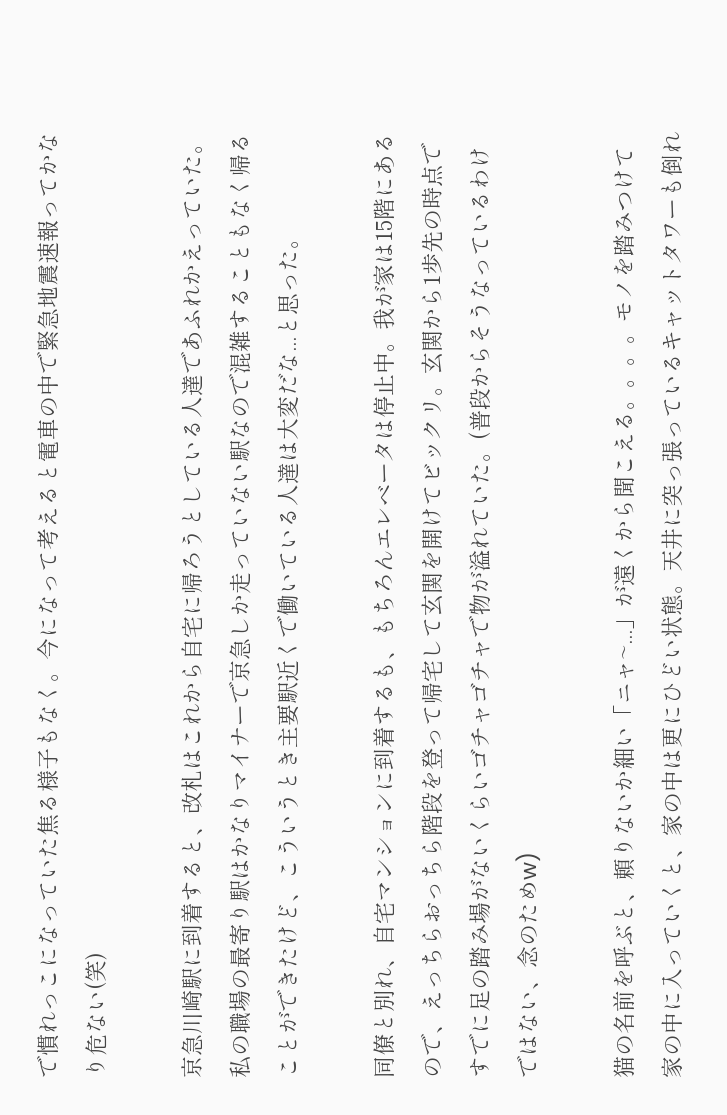で慣れっこになっていた焦る様子もなく。今になって考えると電車の中で緊急地震速報ってかなり危ない(笑)

京急川崎駅に到着すると、改札はこれから自宅に帰ろうとしている人達であふれかえっていた。私の職場の最寄り駅はかなりマイナーで京急しか走っていない駅なので混雑することもなく帰ることができたけど、こういうとき主要駅近くで働いている人達は大変だな...と思った。

同僚と別れ、自宅マンションに到着するも、もちろんエレベータは停止中。我が家は15階にあるので、えっちらおっちら階段を登って帰宅して玄関を開けてビックリ。玄関から1歩先の時点ですでに足の踏み場がないくらいゴチャゴチャで物が溢れていた。(普段からそうなっているわけではない、念のためw)

猫の名前を呼ぶと、頼りないか細い「ニャ~...」が遠くから聞こえる。。。。モノを踏みつけて家の中に入っていくと、家の中は更にひどい状態。天井に突っ張っているキャットタワーも倒れ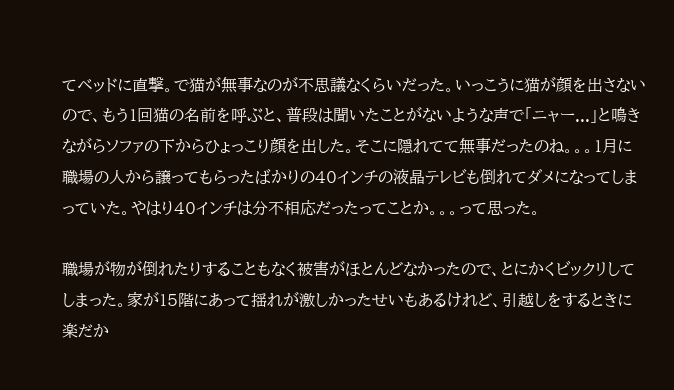てベッドに直撃。で猫が無事なのが不思議なくらいだった。いっこうに猫が顔を出さないので、もう1回猫の名前を呼ぶと、普段は聞いたことがないような声で「ニャー...」と鳴きながらソファの下からひょっこり顔を出した。そこに隠れてて無事だったのね。。。1月に職場の人から譲ってもらったばかりの40インチの液晶テレビも倒れてダメになってしまっていた。やはり40インチは分不相応だったってことか。。。って思った。

職場が物が倒れたりすることもなく被害がほとんどなかったので、とにかくビックリしてしまった。家が15階にあって揺れが激しかったせいもあるけれど、引越しをするときに楽だか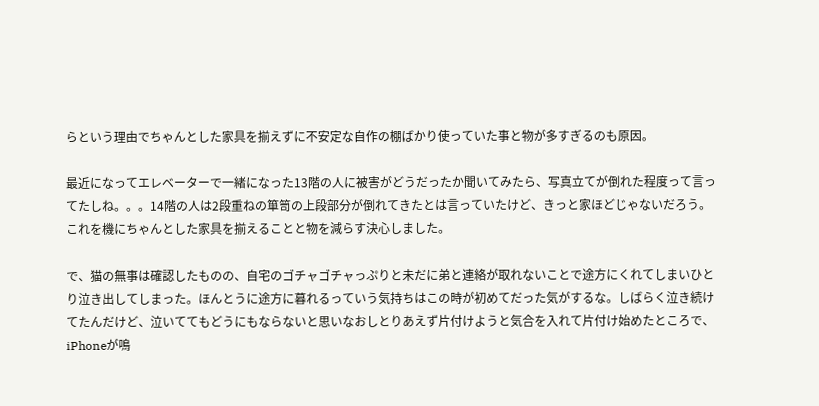らという理由でちゃんとした家具を揃えずに不安定な自作の棚ばかり使っていた事と物が多すぎるのも原因。

最近になってエレベーターで一緒になった13階の人に被害がどうだったか聞いてみたら、写真立てが倒れた程度って言ってたしね。。。14階の人は2段重ねの箪笥の上段部分が倒れてきたとは言っていたけど、きっと家ほどじゃないだろう。これを機にちゃんとした家具を揃えることと物を減らす決心しました。

で、猫の無事は確認したものの、自宅のゴチャゴチャっぷりと未だに弟と連絡が取れないことで途方にくれてしまいひとり泣き出してしまった。ほんとうに途方に暮れるっていう気持ちはこの時が初めてだった気がするな。しばらく泣き続けてたんだけど、泣いててもどうにもならないと思いなおしとりあえず片付けようと気合を入れて片付け始めたところで、iPhoneが鳴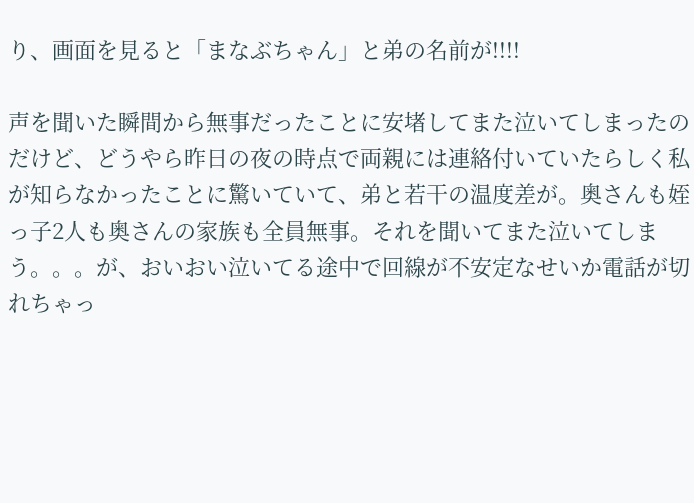り、画面を見ると「まなぶちゃん」と弟の名前が!!!!

声を聞いた瞬間から無事だったことに安堵してまた泣いてしまったのだけど、どうやら昨日の夜の時点で両親には連絡付いていたらしく私が知らなかったことに驚いていて、弟と若干の温度差が。奥さんも姪っ子2人も奥さんの家族も全員無事。それを聞いてまた泣いてしまう。。。が、おいおい泣いてる途中で回線が不安定なせいか電話が切れちゃっ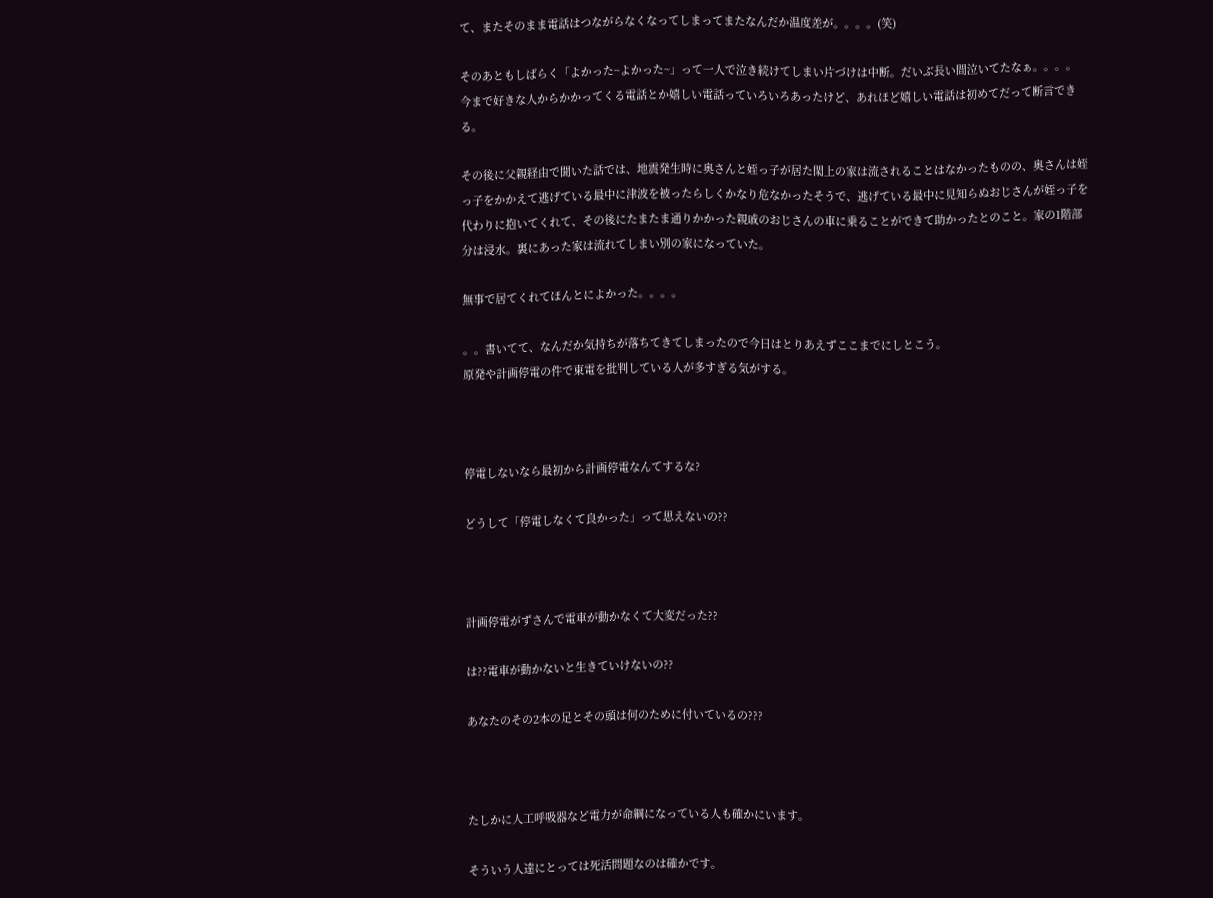て、またそのまま電話はつながらなくなってしまってまたなんだか温度差が。。。。(笑)

そのあともしばらく「よかった~よかった~」って一人で泣き続けてしまい片づけは中断。だいぶ長い間泣いてたなぁ。。。。
今まで好きな人からかかってくる電話とか嬉しい電話っていろいろあったけど、あれほど嬉しい電話は初めてだって断言できる。

その後に父親経由で聞いた話では、地震発生時に奥さんと姪っ子が居た閖上の家は流されることはなかったものの、奥さんは姪っ子をかかえて逃げている最中に津波を被ったらしくかなり危なかったそうで、逃げている最中に見知らぬおじさんが姪っ子を代わりに抱いてくれて、その後にたまたま通りかかった親戚のおじさんの車に乗ることができて助かったとのこと。家の1階部分は浸水。裏にあった家は流れてしまい別の家になっていた。

無事で居てくれてほんとによかった。。。。

。。書いてて、なんだか気持ちが落ちてきてしまったので今日はとりあえずここまでにしとこう。
原発や計画停電の件で東電を批判している人が多すぎる気がする。



停電しないなら最初から計画停電なんてするな?

どうして「停電しなくて良かった」って思えないの??



計画停電がずさんで電車が動かなくて大変だった??

は??電車が動かないと生きていけないの??

あなたのその2本の足とその頭は何のために付いているの???



たしかに人工呼吸器など電力が命綱になっている人も確かにいます。

そういう人達にとっては死活問題なのは確かです。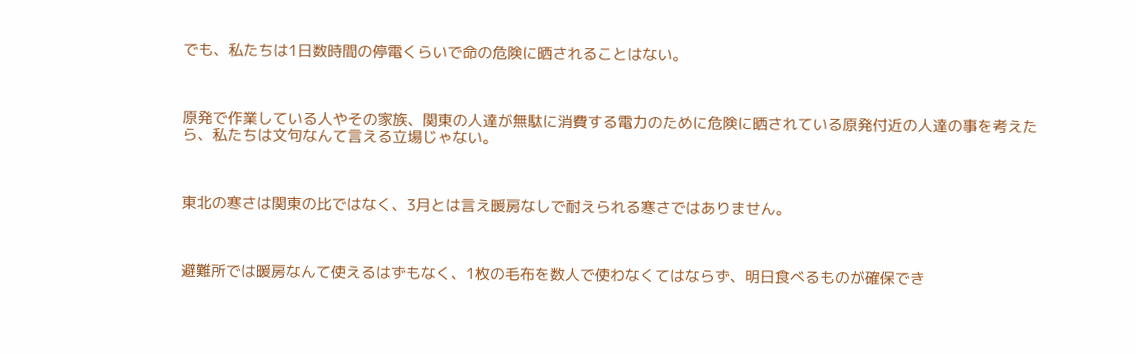でも、私たちは1日数時間の停電くらいで命の危険に晒されることはない。



原発で作業している人やその家族、関東の人達が無駄に消費する電力のために危険に晒されている原発付近の人達の事を考えたら、私たちは文句なんて言える立場じゃない。



東北の寒さは関東の比ではなく、3月とは言え暖房なしで耐えられる寒さではありません。



避難所では暖房なんて使えるはずもなく、1枚の毛布を数人で使わなくてはならず、明日食べるものが確保でき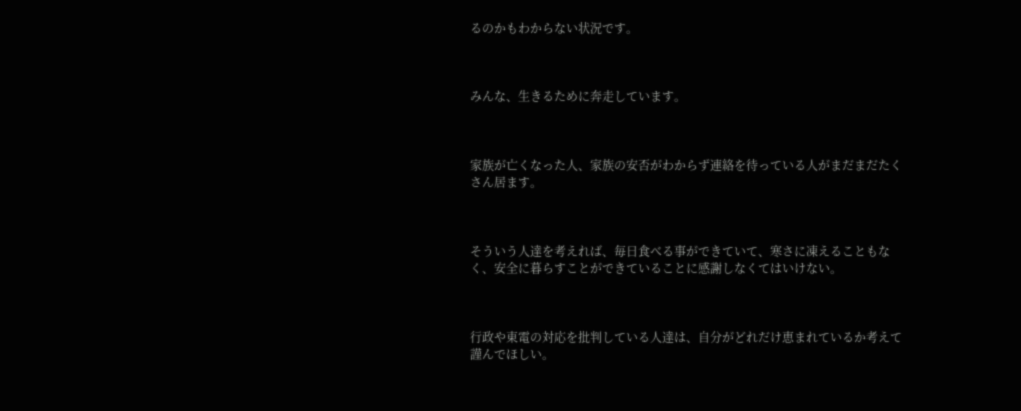るのかもわからない状況です。



みんな、生きるために奔走しています。



家族が亡くなった人、家族の安否がわからず連絡を待っている人がまだまだたくさん居ます。



そういう人達を考えれば、毎日食べる事ができていて、寒さに凍えることもなく、安全に暮らすことができていることに感謝しなくてはいけない。



行政や東電の対応を批判している人達は、自分がどれだけ恵まれているか考えて謹んでほしい。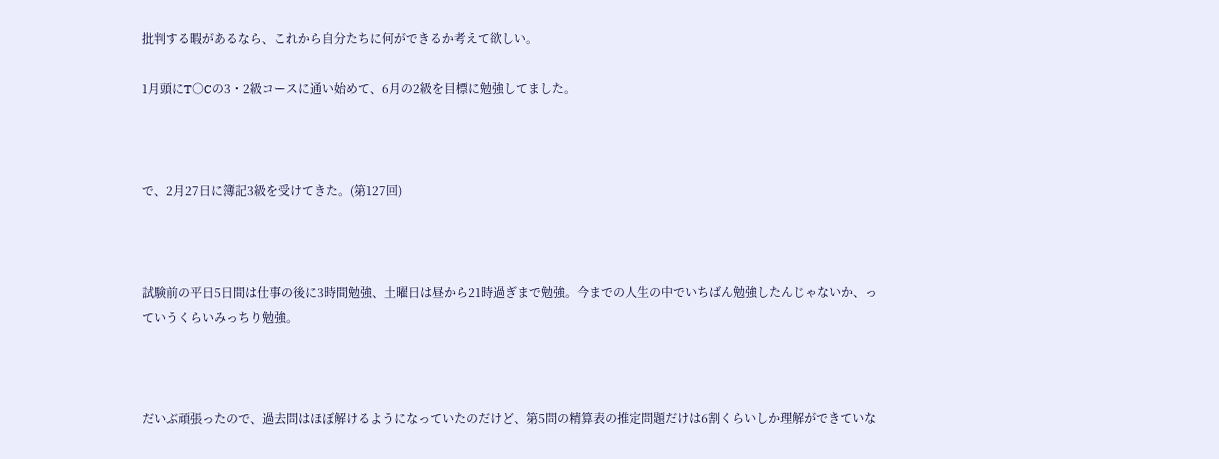批判する暇があるなら、これから自分たちに何ができるか考えて欲しい。

1月頭にT○Cの3・2級コースに通い始めて、6月の2級を目標に勉強してました。



で、2月27日に簿記3級を受けてきた。(第127回)



試験前の平日5日間は仕事の後に3時間勉強、土曜日は昼から21時過ぎまで勉強。今までの人生の中でいちばん勉強したんじゃないか、っていうくらいみっちり勉強。



だいぶ頑張ったので、過去問はほぼ解けるようになっていたのだけど、第5問の精算表の推定問題だけは6割くらいしか理解ができていな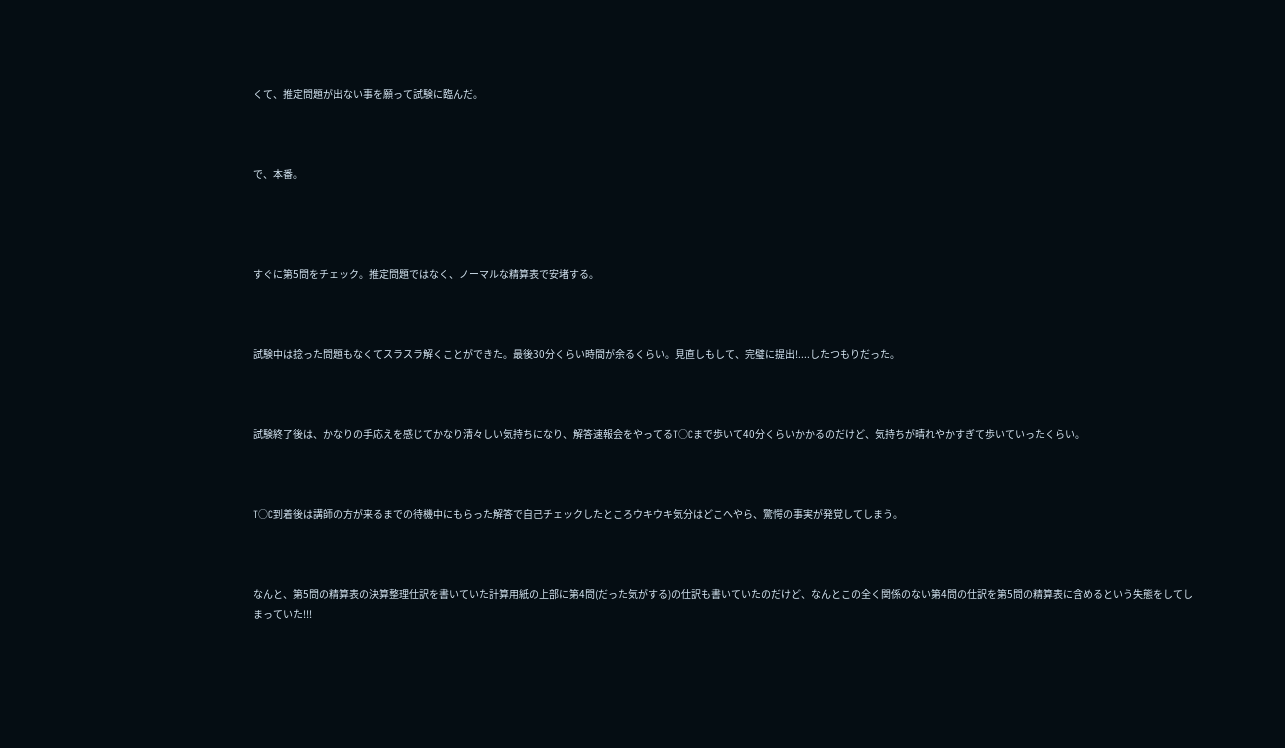くて、推定問題が出ない事を願って試験に臨んだ。



で、本番。




すぐに第5問をチェック。推定問題ではなく、ノーマルな精算表で安堵する。



試験中は捻った問題もなくてスラスラ解くことができた。最後30分くらい時間が余るくらい。見直しもして、完璧に提出!....したつもりだった。



試験終了後は、かなりの手応えを感じてかなり清々しい気持ちになり、解答速報会をやってるT○Cまで歩いて40分くらいかかるのだけど、気持ちが晴れやかすぎて歩いていったくらい。



T○C到着後は講師の方が来るまでの待機中にもらった解答で自己チェックしたところウキウキ気分はどこへやら、驚愕の事実が発覚してしまう。



なんと、第5問の精算表の決算整理仕訳を書いていた計算用紙の上部に第4問(だった気がする)の仕訳も書いていたのだけど、なんとこの全く関係のない第4問の仕訳を第5問の精算表に含めるという失態をしてしまっていた!!!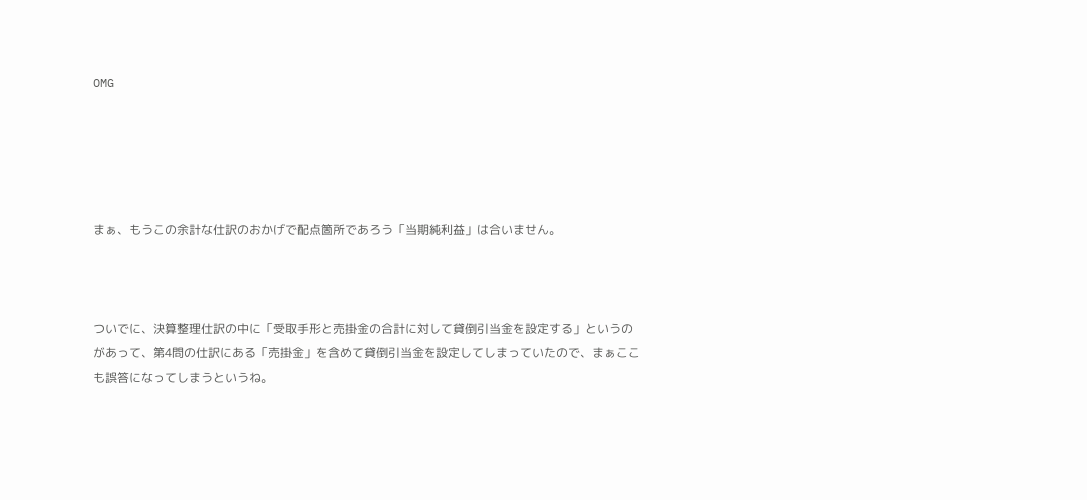OMG





まぁ、もうこの余計な仕訳のおかげで配点箇所であろう「当期純利益」は合いません。



ついでに、決算整理仕訳の中に「受取手形と売掛金の合計に対して貸倒引当金を設定する」というのがあって、第4問の仕訳にある「売掛金」を含めて貸倒引当金を設定してしまっていたので、まぁここも誤答になってしまうというね。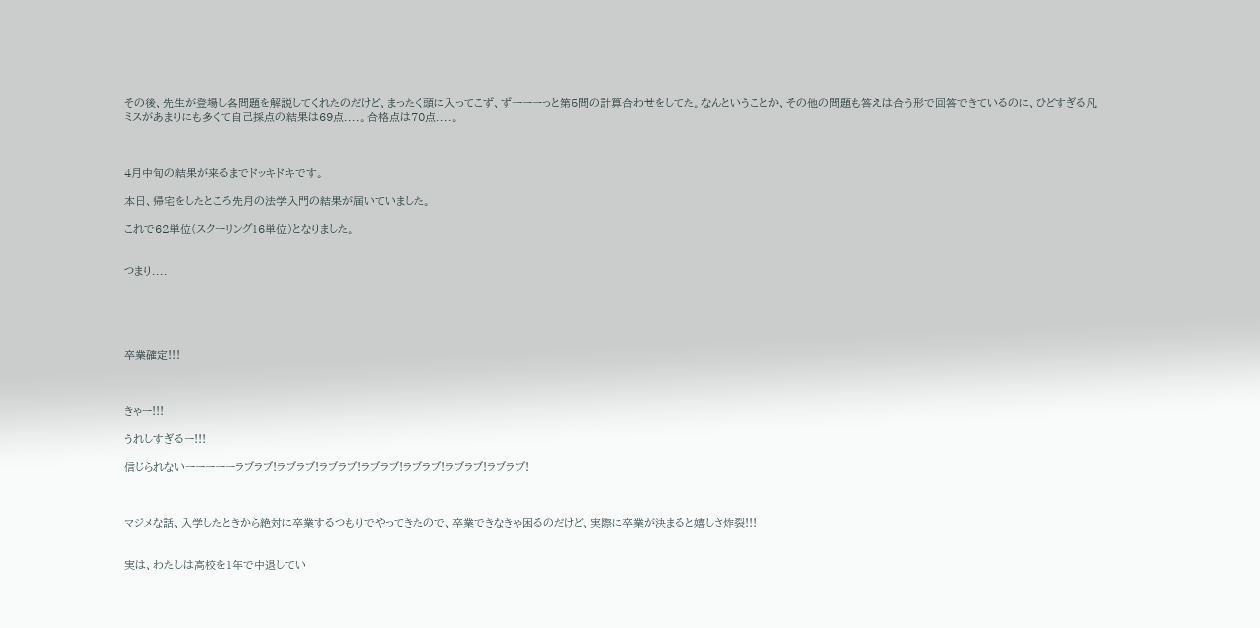その後、先生が登場し各問題を解説してくれたのだけど、まったく頭に入ってこず、ずーーーっと第5問の計算合わせをしてた。なんということか、その他の問題も答えは合う形で回答できているのに、ひどすぎる凡ミスがあまりにも多くて自己採点の結果は69点....。合格点は70点....。



4月中旬の結果が来るまでドッキドキです。

本日、帰宅をしたところ先月の法学入門の結果が届いていました。

これで62単位(スクーリング16単位)となりました。


つまり....





卒業確定!!!



きゃー!!!

うれしすぎるー!!!

信じられないーーーーーラブラブ!ラブラブ!ラブラブ!ラブラブ!ラブラブ!ラブラブ!ラブラブ!



マジメな話、入学したときから絶対に卒業するつもりでやってきたので、卒業できなきゃ困るのだけど、実際に卒業が決まると嬉しさ炸裂!!!


実は、わたしは高校を1年で中退してい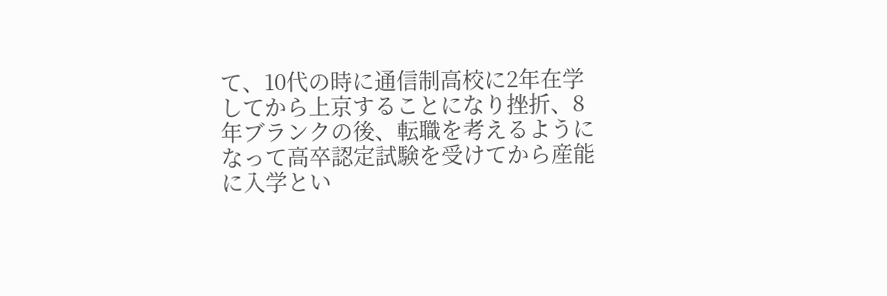て、10代の時に通信制高校に2年在学してから上京することになり挫折、8年ブランクの後、転職を考えるようになって高卒認定試験を受けてから産能に入学とい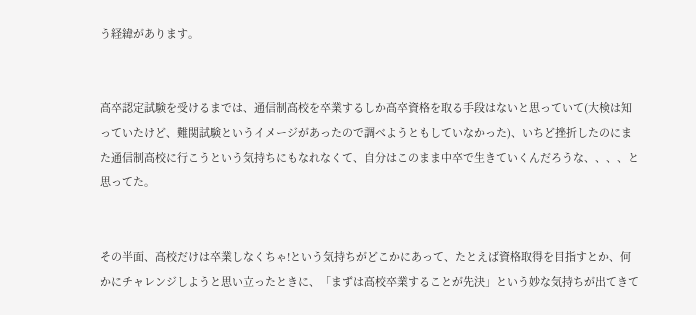う経緯があります。


高卒認定試験を受けるまでは、通信制高校を卒業するしか高卒資格を取る手段はないと思っていて(大検は知っていたけど、難関試験というイメージがあったので調べようともしていなかった)、いちど挫折したのにまた通信制高校に行こうという気持ちにもなれなくて、自分はこのまま中卒で生きていくんだろうな、、、、と思ってた。


その半面、高校だけは卒業しなくちゃ!という気持ちがどこかにあって、たとえば資格取得を目指すとか、何かにチャレンジしようと思い立ったときに、「まずは高校卒業することが先決」という妙な気持ちが出てきて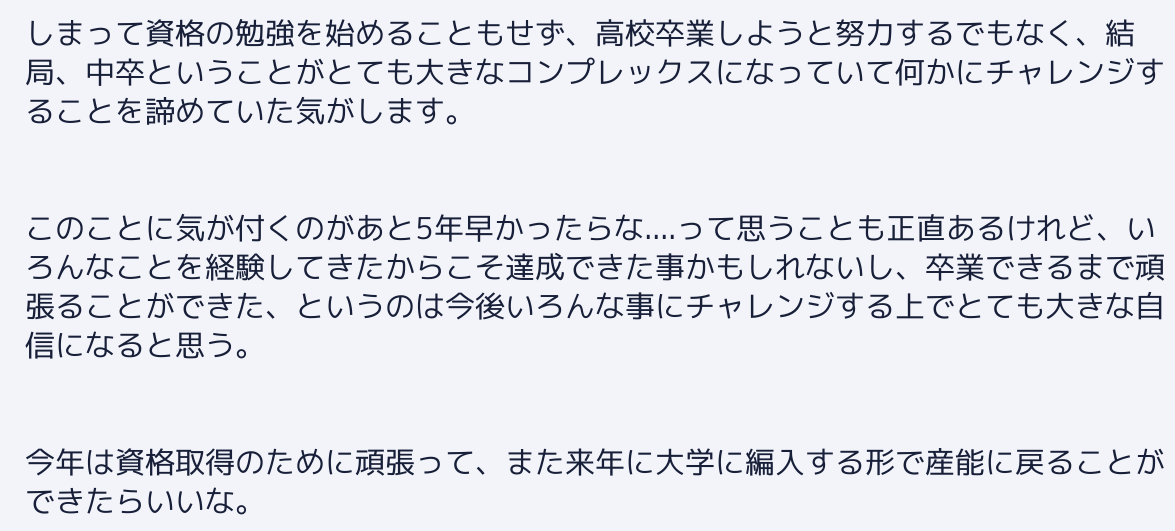しまって資格の勉強を始めることもせず、高校卒業しようと努力するでもなく、結局、中卒ということがとても大きなコンプレックスになっていて何かにチャレンジすることを諦めていた気がします。


このことに気が付くのがあと5年早かったらな....って思うことも正直あるけれど、いろんなことを経験してきたからこそ達成できた事かもしれないし、卒業できるまで頑張ることができた、というのは今後いろんな事にチャレンジする上でとても大きな自信になると思う。


今年は資格取得のために頑張って、また来年に大学に編入する形で産能に戻ることができたらいいな。